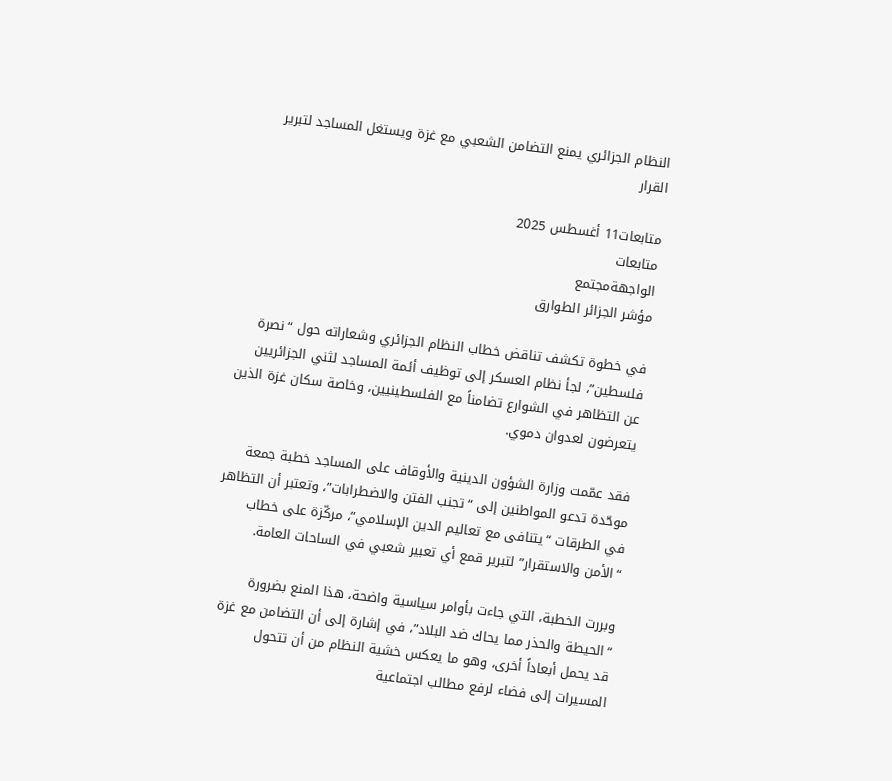النظام الجزائري يمنع التضامن الشعبي مع غزة ويستغل المساجد لتبرير القرار

متابعات11 أغسطس 2025
متابعات
الواجهةمجتمع
مؤشر الجزائر الطوارق

في خطوة تكشف تناقض خطاب النظام الجزائري وشعاراته حول “نصرة فلسطين”، لجأ نظام العسكر إلى توظيف أئمة المساجد لثني الجزائريين عن التظاهر في الشوارع تضامناً مع الفلسطينيين، وخاصة سكان غزة الذين يتعرضون لعدوان دموي.

فقد عمّمت وزارة الشؤون الدينية والأوقاف على المساجد خطبة جمعة موحّدة تدعو المواطنين إلى “تجنب الفتن والاضطرابات”، وتعتبر أن التظاهر في الطرقات “يتنافى مع تعاليم الدين الإسلامي”، مركّزة على خطاب “الأمن والاستقرار” لتبرير قمع أي تعبير شعبي في الساحات العامة.

وبررت الخطبة، التي جاءت بأوامر سياسية واضحة، هذا المنع بضرورة “الحيطة والحذر مما يحاك ضد البلاد”، في إشارة إلى أن التضامن مع غزة قد يحمل أبعاداً أخرى، وهو ما يعكس خشية النظام من أن تتحول المسيرات إلى فضاء لرفع مطالب اجتماعية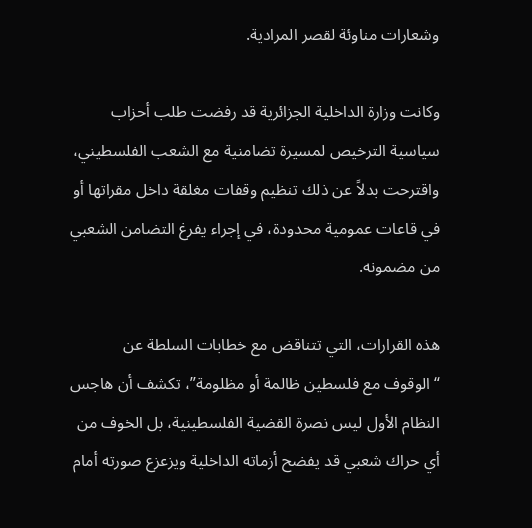وشعارات مناوئة لقصر المرادية.

وكانت وزارة الداخلية الجزائرية قد رفضت طلب أحزاب سياسية الترخيص لمسيرة تضامنية مع الشعب الفلسطيني، واقترحت بدلاً عن ذلك تنظيم وقفات مغلقة داخل مقراتها أو في قاعات عمومية محدودة، في إجراء يفرغ التضامن الشعبي من مضمونه.

هذه القرارات، التي تتناقض مع خطابات السلطة عن “الوقوف مع فلسطين ظالمة أو مظلومة”، تكشف أن هاجس النظام الأول ليس نصرة القضية الفلسطينية، بل الخوف من أي حراك شعبي قد يفضح أزماته الداخلية ويزعزع صورته أمام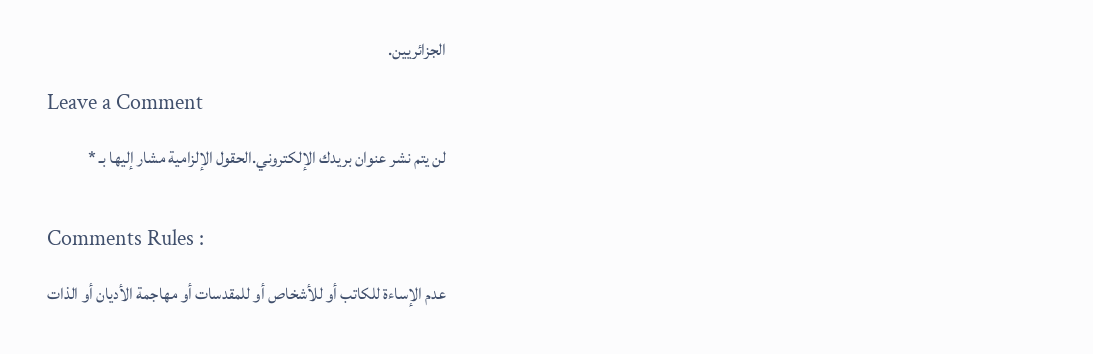الجزائريين.

Leave a Comment

لن يتم نشر عنوان بريدك الإلكتروني.الحقول الإلزامية مشار إليها بـ *


Comments Rules :

عدم الإساءة للكاتب أو للأشخاص أو للمقدسات أو مهاجمة الأديان أو الذات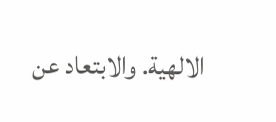الالهية. والابتعاد عن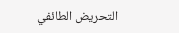التحريض الطائفي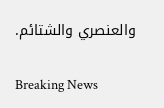والعنصري والشتائم.

Breaking News